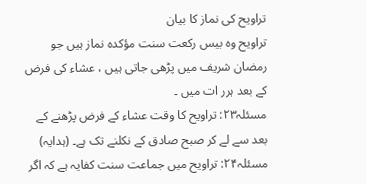تراویح کی نماز کا بیان
تراویح وہ بیس رکعت سنت مؤکدہ نماز ہیں جو رمضان شریف میں پڑھی جاتی ہیں ، عشاء کی فرض کے بعد ہرر ات میں ۔
مسئلہ۲۳: تراویح کا وقت عشاء کے فرض پڑھنے کے بعد سے لے کر صبح صادق کے نکلنے تک ہے۔ (ہدایہ)
مسئلہ۲۴: تراویح میں جماعت سنت کفایہ ہے کہ اگر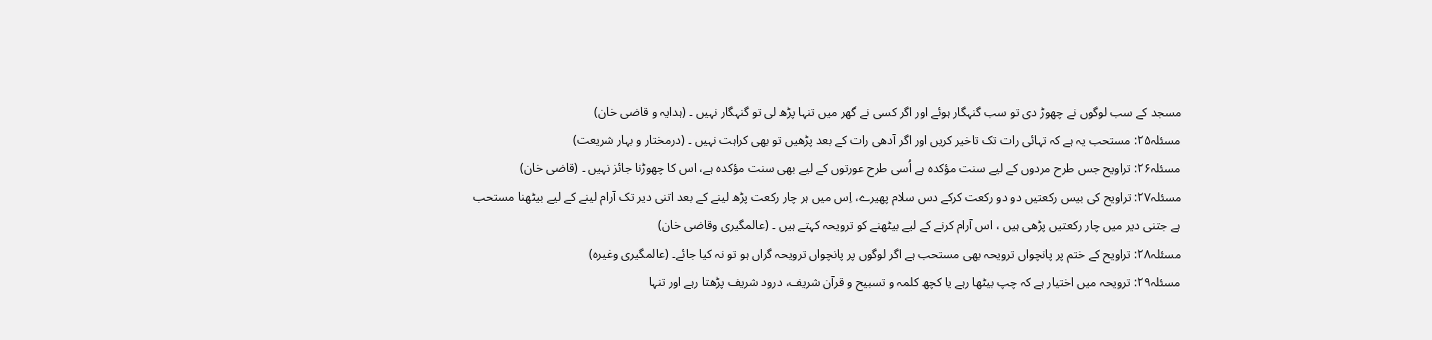مسجد کے سب لوگوں نے چھوڑ دی تو سب گنہگار ہوئے اور اگر کسی نے گھر میں تنہا پڑھ لی تو گنہگار نہیں ۔ (ہدایہ و قاضی خان)
مسئلہ۲۵: مستحب یہ ہے کہ تہائی رات تک تاخیر کریں اور اگر آدھی رات کے بعد پڑھیں تو بھی کراہت نہیں ۔ (درمختار و بہار شریعت)
مسئلہ۲۶: تراویح جس طرح مردوں کے لیے سنت مؤکدہ ہے اُسی طرح عورتوں کے لیے بھی سنت مؤکدہ ہے، اس کا چھوڑنا جائز نہیں ۔ (قاضی خان)
مسئلہ۲۷: تراویح کی بیس رکعتیں دو دو رکعت کرکے دس سلام پھیرے، اِس میں ہر چار رکعت پڑھ لینے کے بعد اتنی دیر تک آرام لینے کے لیے بیٹھنا مستحب ہے جتنی دیر میں چار رکعتیں پڑھی ہیں ، اس آرام کرنے کے لیے بیٹھنے کو ترویحہ کہتے ہیں ۔ (عالمگیری وقاضی خان)
مسئلہ۲۸: تراویح کے ختم پر پانچواں ترویحہ بھی مستحب ہے اگر لوگوں پر پانچواں ترویحہ گراں ہو تو نہ کیا جائے۔ (عالمگیری وغیرہ)
مسئلہ۲۹: ترویحہ میں اختیار ہے کہ چپ بیٹھا رہے یا کچھ کلمہ و تسبیح و قرآن شریف، درود شریف پڑھتا رہے اور تنہا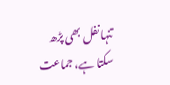تنہا نفل بھی پڑھ سکتا ہے، جماعت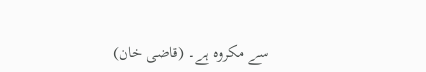سے مکروہ ہے۔ (قاضی خان)